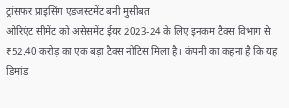ट्रांसफर प्राइसिंग एडजस्टमेंट बनी मुसीबत
ओरिएंट सीमेंट को असेसमेंट ईयर 2023-24 के लिए इनकम टैक्स विभाग से ₹52.40 करोड़ का एक बड़ा टैक्स नोटिस मिला है। कंपनी का कहना है कि यह डिमांड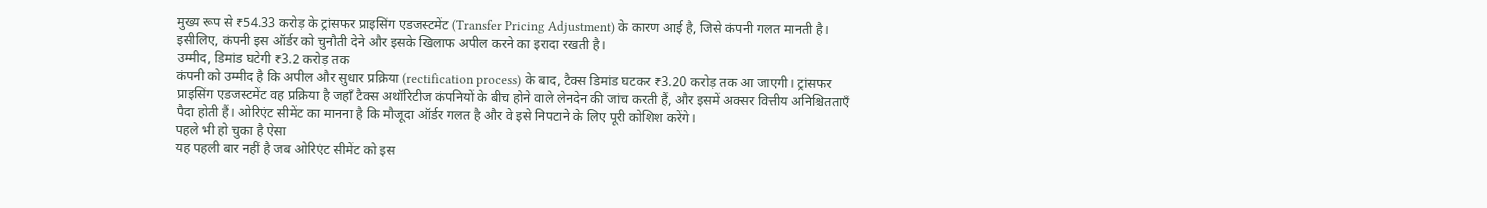मुख्य रूप से ₹54.33 करोड़ के ट्रांसफर प्राइसिंग एडजस्टमेंट (Transfer Pricing Adjustment) के कारण आई है, जिसे कंपनी गलत मानती है। इसीलिए, कंपनी इस ऑर्डर को चुनौती देने और इसके खिलाफ अपील करने का इरादा रखती है।
उम्मीद, डिमांड घटेगी ₹3.2 करोड़ तक
कंपनी को उम्मीद है कि अपील और सुधार प्रक्रिया (rectification process) के बाद, टैक्स डिमांड घटकर ₹3.20 करोड़ तक आ जाएगी। ट्रांसफर प्राइसिंग एडजस्टमेंट वह प्रक्रिया है जहाँ टैक्स अथॉरिटीज कंपनियों के बीच होने वाले लेनदेन की जांच करती हैं, और इसमें अक्सर वित्तीय अनिश्चितताएँ पैदा होती हैं। ओरिएंट सीमेंट का मानना है कि मौजूदा ऑर्डर गलत है और वे इसे निपटाने के लिए पूरी कोशिश करेंगे।
पहले भी हो चुका है ऐसा
यह पहली बार नहीं है जब ओरिएंट सीमेंट को इस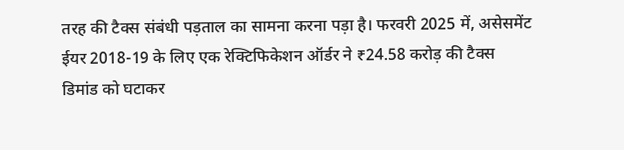तरह की टैक्स संबंधी पड़ताल का सामना करना पड़ा है। फरवरी 2025 में, असेसमेंट ईयर 2018-19 के लिए एक रेक्टिफिकेशन ऑर्डर ने ₹24.58 करोड़ की टैक्स डिमांड को घटाकर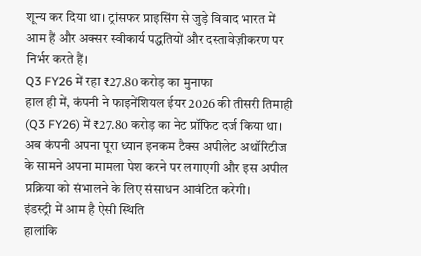शून्य कर दिया था। ट्रांसफर प्राइसिंग से जुड़े विवाद भारत में आम हैं और अक्सर स्वीकार्य पद्धतियों और दस्तावेज़ीकरण पर निर्भर करते हैं।
Q3 FY26 में रहा ₹27.80 करोड़ का मुनाफा
हाल ही में, कंपनी ने फाइनेंशियल ईयर 2026 की तीसरी तिमाही (Q3 FY26) में ₹27.80 करोड़ का नेट प्रॉफिट दर्ज किया था। अब कंपनी अपना पूरा ध्यान इनकम टैक्स अपीलेट अथॉरिटीज के सामने अपना मामला पेश करने पर लगाएगी और इस अपील प्रक्रिया को संभालने के लिए संसाधन आवंटित करेगी।
इंडस्ट्री में आम है ऐसी स्थिति
हालांकि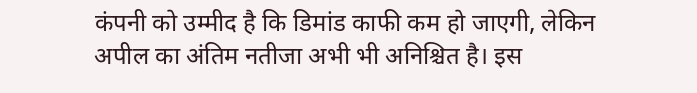कंपनी को उम्मीद है कि डिमांड काफी कम हो जाएगी, लेकिन अपील का अंतिम नतीजा अभी भी अनिश्चित है। इस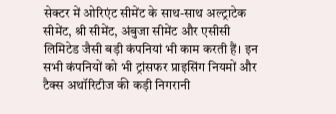सेक्टर में ओरिएंट सीमेंट के साथ-साथ अल्ट्राटेक सीमेंट, श्री सीमेंट, अंबुजा सीमेंट और एसीसी लिमिटेड जैसी बड़ी कंपनियां भी काम करती हैं। इन सभी कंपनियों को भी ट्रांसफर प्राइसिंग नियमों और टैक्स अथॉरिटीज की कड़ी निगरानी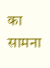का सामना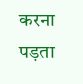करना पड़ता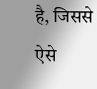है, जिससे ऐसे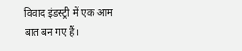विवाद इंडस्ट्री में एक आम बात बन गए हैं।